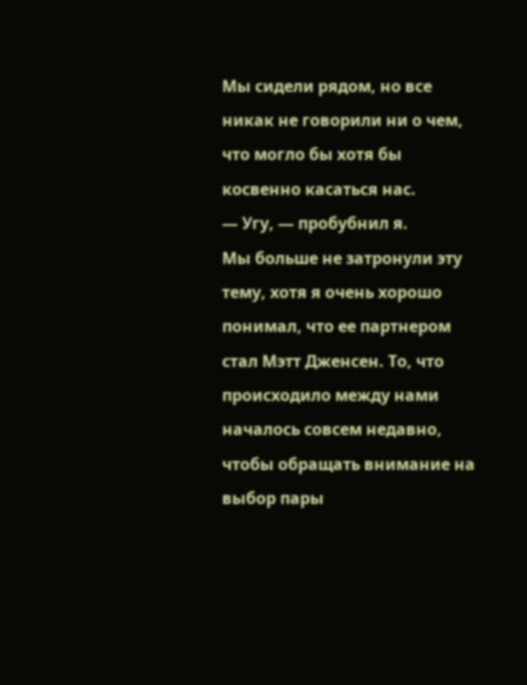Мы сидели рядом, но все никак не говорили ни о чем, что могло бы хотя бы косвенно касаться нас.
— Угу, — пробубнил я.
Мы больше не затронули эту тему, хотя я очень хорошо понимал, что ее партнером стал Мэтт Дженсен. То, что происходило между нами началось совсем недавно, чтобы обращать внимание на выбор пары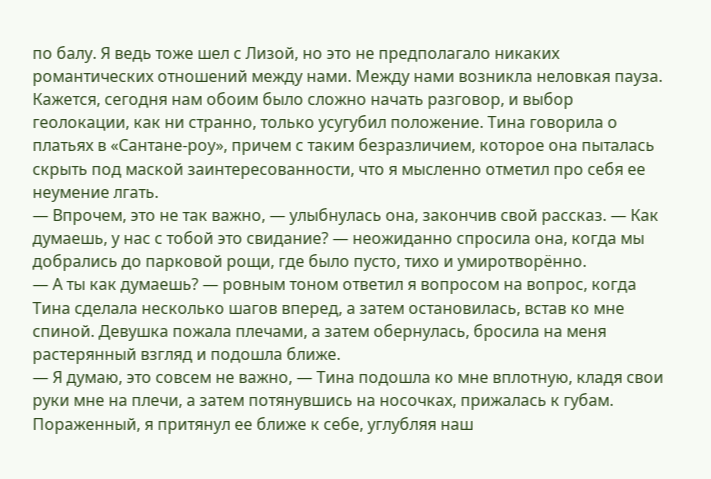по балу. Я ведь тоже шел с Лизой, но это не предполагало никаких романтических отношений между нами. Между нами возникла неловкая пауза. Кажется, сегодня нам обоим было сложно начать разговор, и выбор геолокации, как ни странно, только усугубил положение. Тина говорила о платьях в «Сантане-роу», причем с таким безразличием, которое она пыталась скрыть под маской заинтересованности, что я мысленно отметил про себя ее неумение лгать.
— Впрочем, это не так важно, — улыбнулась она, закончив свой рассказ. — Как думаешь, у нас с тобой это свидание? — неожиданно спросила она, когда мы добрались до парковой рощи, где было пусто, тихо и умиротворённо.
— А ты как думаешь? — ровным тоном ответил я вопросом на вопрос, когда Тина сделала несколько шагов вперед, а затем остановилась, встав ко мне спиной. Девушка пожала плечами, а затем обернулась, бросила на меня растерянный взгляд и подошла ближе.
— Я думаю, это совсем не важно, — Тина подошла ко мне вплотную, кладя свои руки мне на плечи, а затем потянувшись на носочках, прижалась к губам. Пораженный, я притянул ее ближе к себе, углубляя наш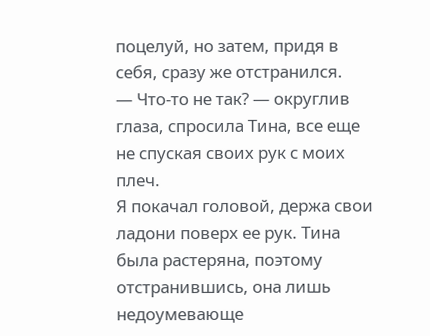поцелуй, но затем, придя в себя, сразу же отстранился.
— Что-то не так? — округлив глаза, спросила Тина, все еще не спуская своих рук с моих плеч.
Я покачал головой, держа свои ладони поверх ее рук. Тина была растеряна, поэтому отстранившись, она лишь недоумевающе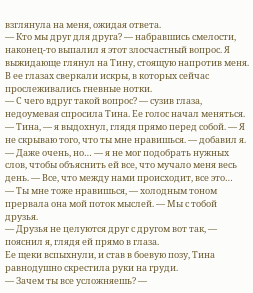взглянула на меня, ожидая ответа.
— Кто мы друг для друга? — набравшись смелости, наконец-то выпалил я этот злосчастный вопрос. Я выжидающе глянул на Тину, стоящую напротив меня. В ее глазах сверкали искры, в которых сейчас прослеживались гневные нотки.
— С чего вдруг такой вопрос? — сузив глаза, недоумевая спросила Тина. Ее голос начал меняться.
— Тина, — я выдохнул, глядя прямо перед собой. — Я не скрываю того, что ты мне нравишься. — добавил я. — Даже очень, но… — я не мог подобрать нужных слов, чтобы объяснить ей все, что мучало меня весь день. — Все, что между нами происходит, все это…
— Ты мне тоже нравишься, — холодным тоном прервала она мой поток мыслей. — Мы с тобой друзья.
— Друзья не целуются друг с другом вот так, — пояснил я, глядя ей прямо в глаза.
Ее щеки вспыхнули, и став в боевую позу, Тина равнодушно скрестила руки на груди.
— Зачем ты все усложняешь? —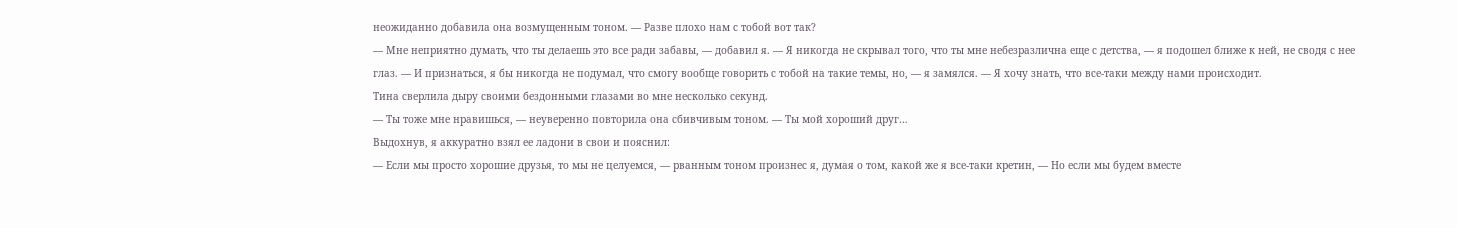неожиданно добавила она возмущенным тоном. — Разве плохо нам с тобой вот так?
— Мне неприятно думать, что ты делаешь это все ради забавы, — добавил я. — Я никогда не скрывал того, что ты мне небезразлична еще с детства, — я подошел ближе к ней, не сводя с нее глаз. — И признаться, я бы никогда не подумал, что смогу вообще говорить с тобой на такие темы, но, — я замялся. — Я хочу знать, что все-таки между нами происходит.
Тина сверлила дыру своими бездонными глазами во мне несколько секунд.
— Ты тоже мне нравишься, — неуверенно повторила она сбивчивым тоном. — Ты мой хороший друг…
Выдохнув, я аккуратно взял ее ладони в свои и пояснил:
— Если мы просто хорошие друзья, то мы не целуемся, — рванным тоном произнес я, думая о том, какой же я все-таки кретин, — Но если мы будем вместе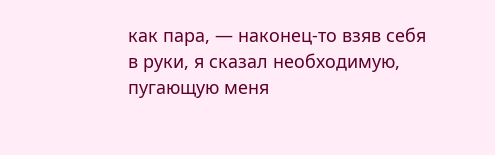как пара, — наконец-то взяв себя в руки, я сказал необходимую, пугающую меня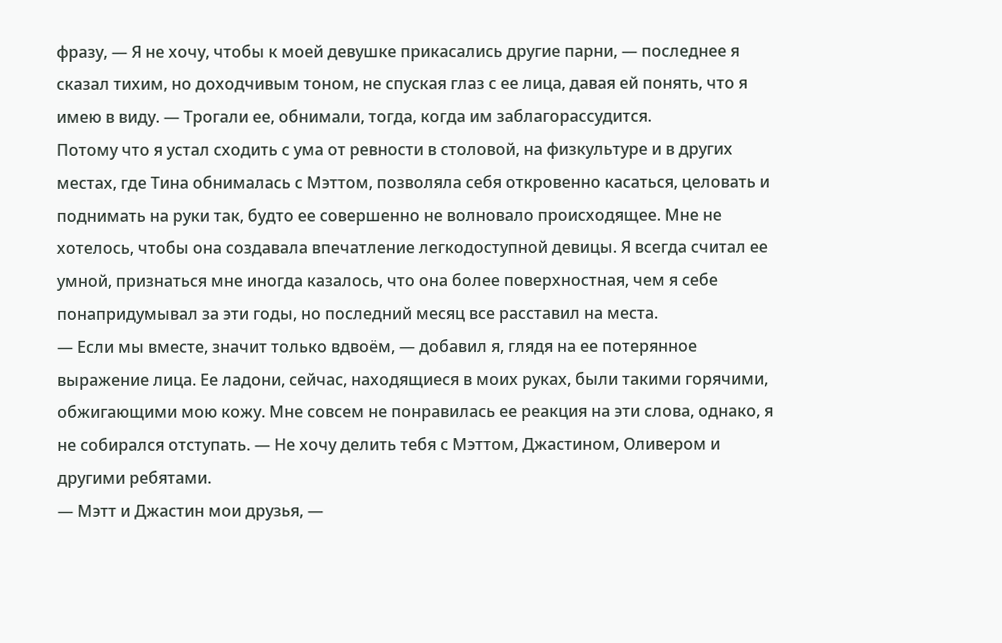фразу, — Я не хочу, чтобы к моей девушке прикасались другие парни, — последнее я сказал тихим, но доходчивым тоном, не спуская глаз с ее лица, давая ей понять, что я имею в виду. — Трогали ее, обнимали, тогда, когда им заблагорассудится.
Потому что я устал сходить с ума от ревности в столовой, на физкультуре и в других местах, где Тина обнималась с Мэттом, позволяла себя откровенно касаться, целовать и поднимать на руки так, будто ее совершенно не волновало происходящее. Мне не хотелось, чтобы она создавала впечатление легкодоступной девицы. Я всегда считал ее умной, признаться мне иногда казалось, что она более поверхностная, чем я себе понапридумывал за эти годы, но последний месяц все расставил на места.
— Если мы вместе, значит только вдвоём, — добавил я, глядя на ее потерянное выражение лица. Ее ладони, сейчас, находящиеся в моих руках, были такими горячими, обжигающими мою кожу. Мне совсем не понравилась ее реакция на эти слова, однако, я не собирался отступать. — Не хочу делить тебя с Мэттом, Джастином, Оливером и другими ребятами.
— Мэтт и Джастин мои друзья, —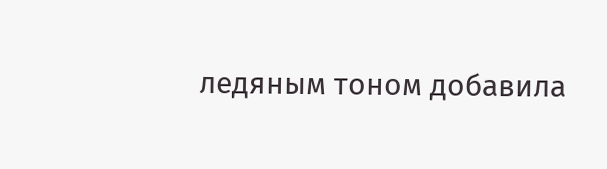ледяным тоном добавила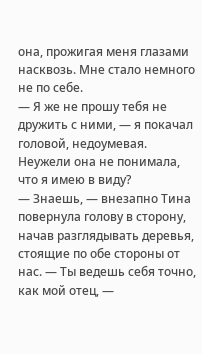она, прожигая меня глазами насквозь. Мне стало немного не по себе.
— Я же не прошу тебя не дружить с ними, — я покачал головой, недоумевая. Неужели она не понимала, что я имею в виду?
— Знаешь, — внезапно Тина повернула голову в сторону, начав разглядывать деревья, стоящие по обе стороны от нас. — Ты ведешь себя точно, как мой отец, —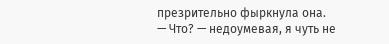презрительно фыркнула она.
— Что? — недоумевая, я чуть не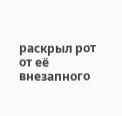раскрыл рот от её внезапного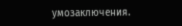умозаключения.